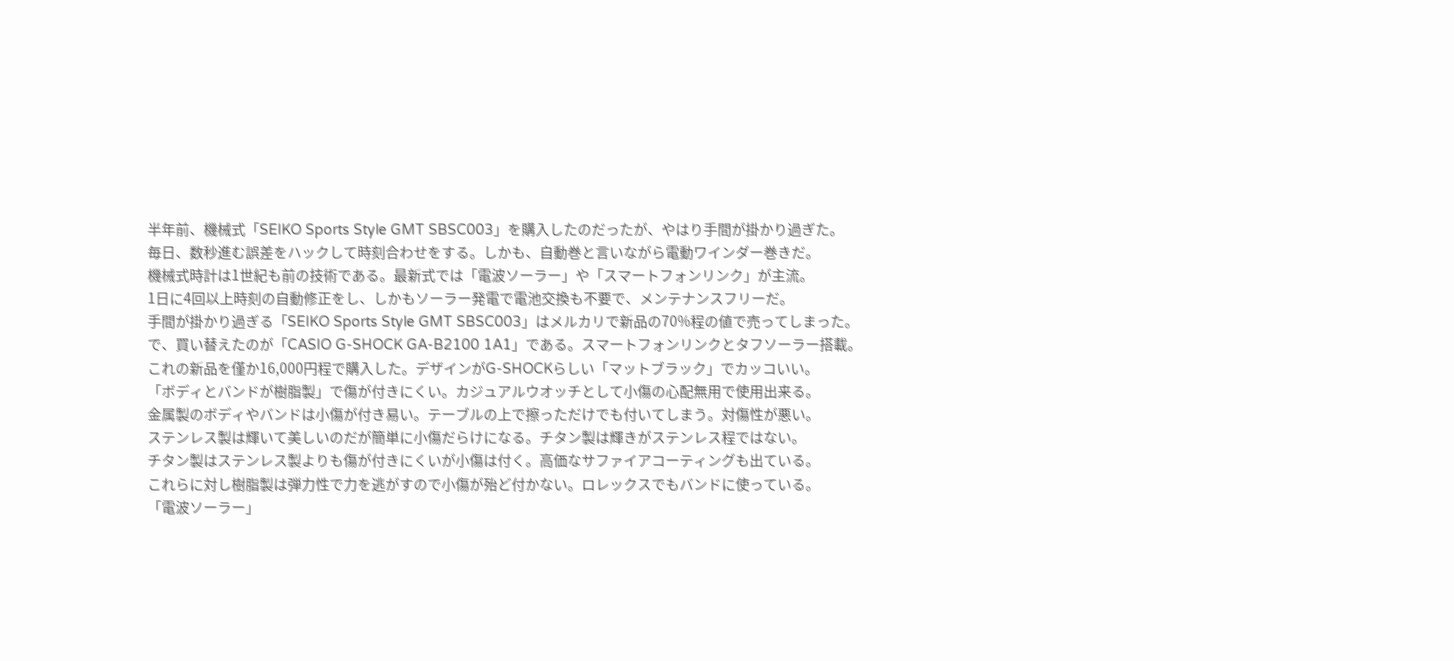半年前、機械式「SEIKO Sports Style GMT SBSC003」を購入したのだったが、やはり手間が掛かり過ぎた。
毎日、数秒進む誤差をハックして時刻合わせをする。しかも、自動巻と言いながら電動ワインダー巻きだ。
機械式時計は1世紀も前の技術である。最新式では「電波ソーラー」や「スマートフォンリンク」が主流。
1日に4回以上時刻の自動修正をし、しかもソーラー発電で電池交換も不要で、メンテナンスフリーだ。
手間が掛かり過ぎる「SEIKO Sports Style GMT SBSC003」はメルカリで新品の70%程の値で売ってしまった。
で、買い替えたのが「CASIO G-SHOCK GA-B2100 1A1」である。スマートフォンリンクとタフソーラー搭載。
これの新品を僅か16,000円程で購入した。デザインがG-SHOCKらしい「マットブラック」でカッコいい。
「ボディとバンドが樹脂製」で傷が付きにくい。カジュアルウオッチとして小傷の心配無用で使用出来る。
金属製のボディやバンドは小傷が付き易い。テーブルの上で擦っただけでも付いてしまう。対傷性が悪い。
ステンレス製は輝いて美しいのだが簡単に小傷だらけになる。チタン製は輝きがステンレス程ではない。
チタン製はステンレス製よりも傷が付きにくいが小傷は付く。高価なサファイアコーティングも出ている。
これらに対し樹脂製は弾力性で力を逃がすので小傷が殆ど付かない。ロレックスでもバンドに使っている。
「電波ソーラー」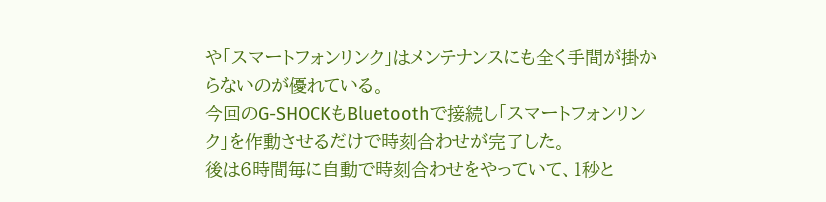や「スマートフォンリンク」はメンテナンスにも全く手間が掛からないのが優れている。
今回のG-SHOCKもBluetoothで接続し「スマートフォンリンク」を作動させるだけで時刻合わせが完了した。
後は6時間毎に自動で時刻合わせをやっていて、1秒と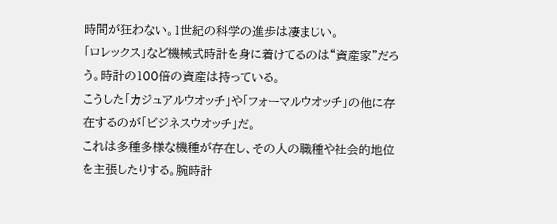時間が狂わない。1世紀の科学の進歩は凄まじい。
「ロレックス」など機械式時計を身に着けてるのは“資産家”だろう。時計の100倍の資産は持っている。
こうした「カジュアルウオッチ」や「フォーマルウオッチ」の他に存在するのが「ビジネスウオッチ」だ。
これは多種多様な機種が存在し、その人の職種や社会的地位を主張したりする。腕時計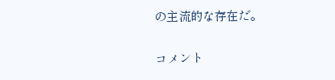の主流的な存在だ。

コメント